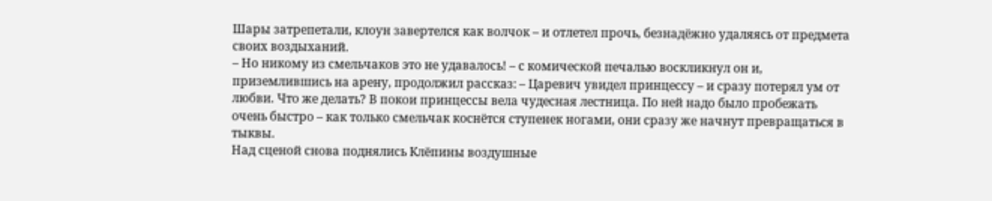Шары затрепетали, клоун завертелся как волчок – и отлетел прочь, безнадёжно удаляясь от предмета своих воздыханий.
– Но никому из смельчаков это не удавалось! – с комической печалью воскликнул он и, приземлившись на арену, продолжил рассказ: – Царевич увидел принцессу – и сразу потерял ум от любви. Что же делать? В покои принцессы вела чудесная лестница. По ней надо было пробежать очень быстро – как только смельчак коснётся ступенек ногами, они сразу же начнут превращаться в тыквы.
Над сценой снова поднялись Клёпины воздушные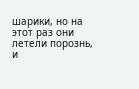шарики, но на этот раз они летели порознь, и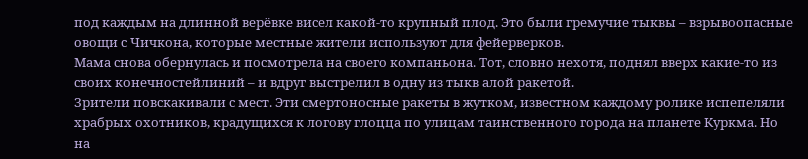под каждым на длинной верёвке висел какой‐то крупный плод. Это были гремучие тыквы – взрывоопасные овощи с Чичкона, которые местные жители используют для фейерверков.
Мама снова обернулась и посмотрела на своего компаньона. Тот, словно нехотя, поднял вверх какие‐то из своих конечностейлиний – и вдруг выстрелил в одну из тыкв алой ракетой.
Зрители повскакивали с мест. Эти смертоносные ракеты в жутком, известном каждому ролике испепеляли храбрых охотников, крадущихся к логову глоцца по улицам таинственного города на планете Куркма. Но на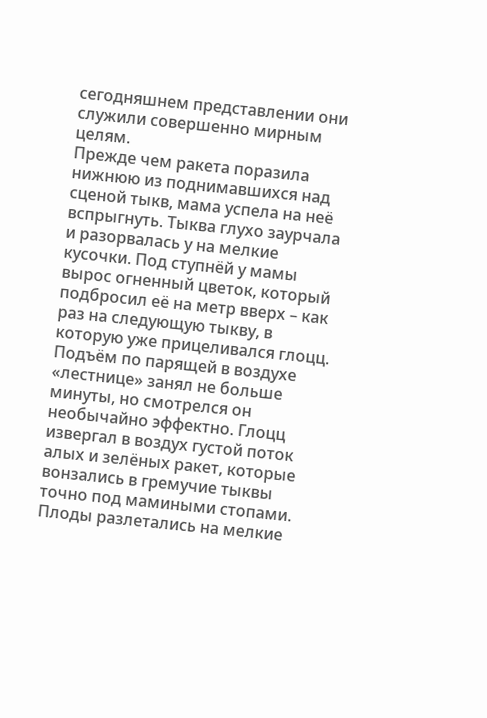сегодняшнем представлении они служили совершенно мирным целям.
Прежде чем ракета поразила нижнюю из поднимавшихся над сценой тыкв, мама успела на неё вспрыгнуть. Тыква глухо заурчала и разорвалась у на мелкие кусочки. Под ступнёй у мамы вырос огненный цветок, который подбросил её на метр вверх – как раз на следующую тыкву, в которую уже прицеливался глоцц.
Подъём по парящей в воздухе «лестнице» занял не больше минуты, но смотрелся он необычайно эффектно. Глоцц извергал в воздух густой поток алых и зелёных ракет, которые вонзались в гремучие тыквы точно под мамиными стопами. Плоды разлетались на мелкие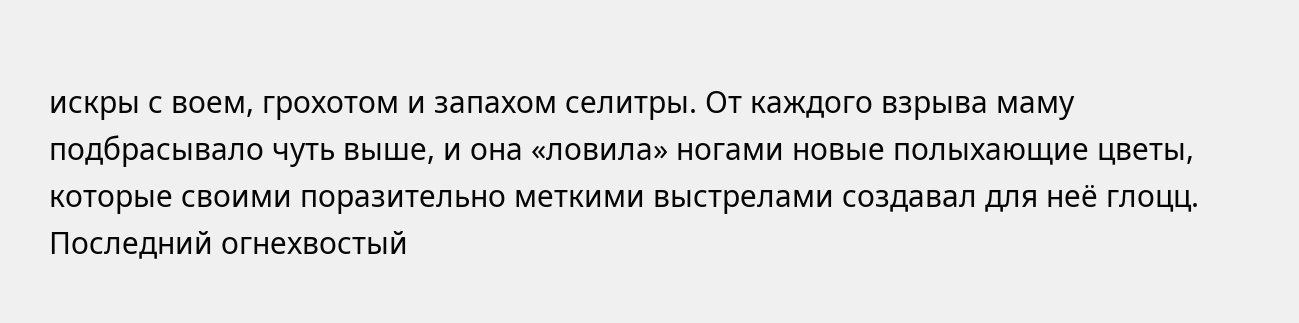искры с воем, грохотом и запахом селитры. От каждого взрыва маму подбрасывало чуть выше, и она «ловила» ногами новые полыхающие цветы, которые своими поразительно меткими выстрелами создавал для неё глоцц.
Последний огнехвостый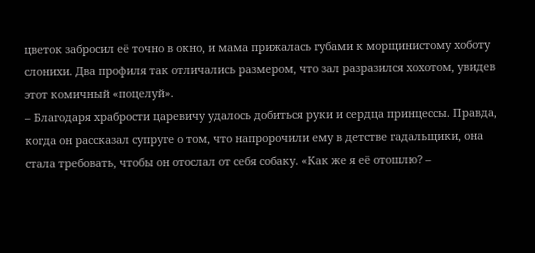цветок забросил её точно в окно, и мама прижалась губами к морщинистому хоботу слонихи. Два профиля так отличались размером, что зал разразился хохотом, увидев этот комичный «поцелуй».
– Благодаря храбрости царевичу удалось добиться руки и сердца принцессы. Правда, когда он рассказал супруге о том, что напророчили ему в детстве гадальщики, она стала требовать, чтобы он отослал от себя собаку. «Как же я её отошлю? –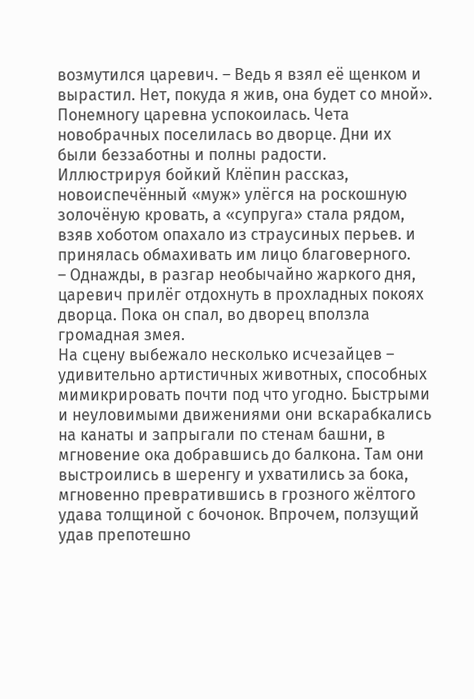возмутился царевич. – Ведь я взял её щенком и вырастил. Нет, покуда я жив, она будет со мной». Понемногу царевна успокоилась. Чета новобрачных поселилась во дворце. Дни их были беззаботны и полны радости.
Иллюстрируя бойкий Клёпин рассказ, новоиспечённый «муж» улёгся на роскошную золочёную кровать, а «супруга» стала рядом, взяв хоботом опахало из страусиных перьев. и принялась обмахивать им лицо благоверного.
– Однажды, в разгар необычайно жаркого дня, царевич прилёг отдохнуть в прохладных покоях дворца. Пока он спал, во дворец вползла громадная змея.
На сцену выбежало несколько исчезайцев – удивительно артистичных животных, способных мимикрировать почти под что угодно. Быстрыми и неуловимыми движениями они вскарабкались на канаты и запрыгали по стенам башни, в мгновение ока добравшись до балкона. Там они выстроились в шеренгу и ухватились за бока, мгновенно превратившись в грозного жёлтого удава толщиной с бочонок. Впрочем, ползущий удав препотешно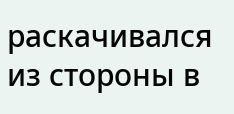раскачивался из стороны в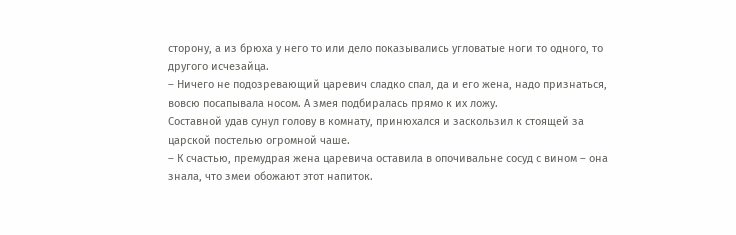сторону, а из брюха у него то или дело показывались угловатые ноги то одного, то другого исчезайца.
– Ничего не подозревающий царевич сладко спал, да и его жена, надо признаться, вовсю посапывала носом. А змея подбиралась прямо к их ложу.
Составной удав сунул голову в комнату, принюхался и заскользил к стоящей за царской постелью огромной чаше.
– К счастью, премудрая жена царевича оставила в опочивальне сосуд с вином – она знала, что змеи обожают этот напиток.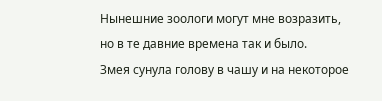Нынешние зоологи могут мне возразить, но в те давние времена так и было.
Змея сунула голову в чашу и на некоторое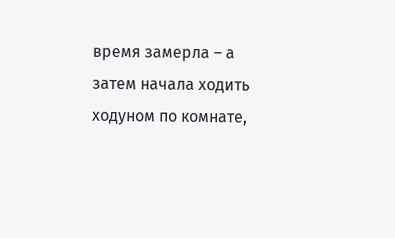время замерла – а затем начала ходить ходуном по комнате,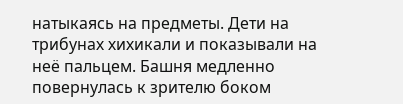натыкаясь на предметы. Дети на трибунах хихикали и показывали на неё пальцем. Башня медленно повернулась к зрителю боком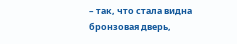– так, что стала видна бронзовая дверь,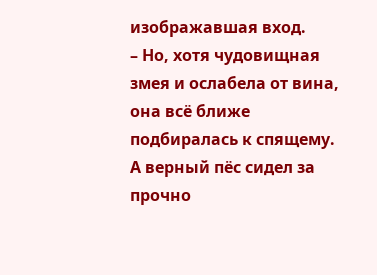изображавшая вход.
– Но, хотя чудовищная змея и ослабела от вина, она всё ближе подбиралась к спящему. А верный пёс сидел за прочно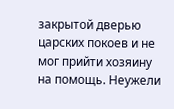закрытой дверью царских покоев и не мог прийти хозяину на помощь. Неужели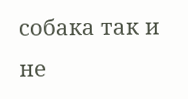собака так и не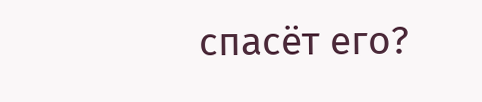спасёт его?